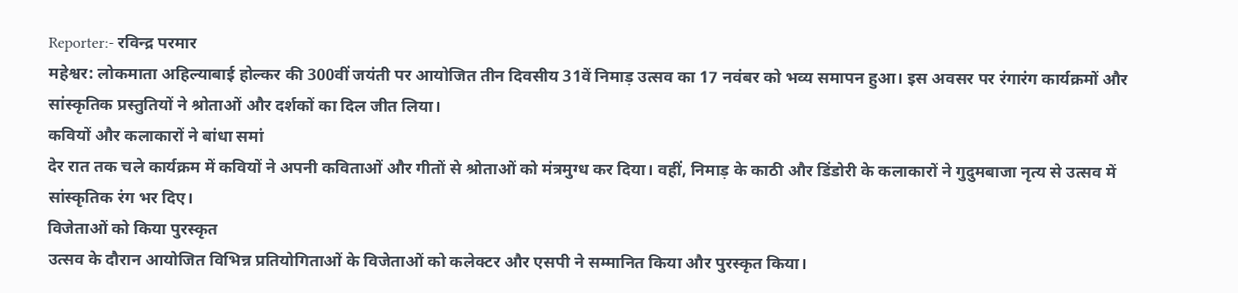Reporter:- रविन्द्र परमार
महेश्वर: लोकमाता अहिल्याबाई होल्कर की 300वीं जयंती पर आयोजित तीन दिवसीय 31वें निमाड़ उत्सव का 17 नवंबर को भव्य समापन हुआ। इस अवसर पर रंगारंग कार्यक्रमों और सांस्कृतिक प्रस्तुतियों ने श्रोताओं और दर्शकों का दिल जीत लिया।
कवियों और कलाकारों ने बांधा समां
देर रात तक चले कार्यक्रम में कवियों ने अपनी कविताओं और गीतों से श्रोताओं को मंत्रमुग्ध कर दिया। वहीं, निमाड़ के काठी और डिंडोरी के कलाकारों ने गुदुमबाजा नृत्य से उत्सव में सांस्कृतिक रंग भर दिए।
विजेताओं को किया पुरस्कृत
उत्सव के दौरान आयोजित विभिन्न प्रतियोगिताओं के विजेताओं को कलेक्टर और एसपी ने सम्मानित किया और पुरस्कृत किया।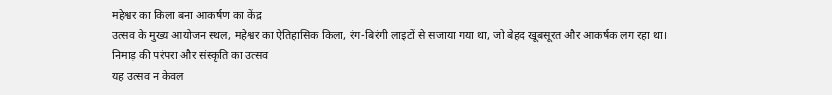महेश्वर का किला बना आकर्षण का केंद्र
उत्सव के मुख्य आयोजन स्थल, महेश्वर का ऐतिहासिक किला, रंग-बिरंगी लाइटों से सजाया गया था, जो बेहद खूबसूरत और आकर्षक लग रहा था।
निमाड़ की परंपरा और संस्कृति का उत्सव
यह उत्सव न केवल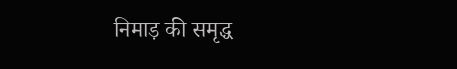निमाड़ की समृद्ध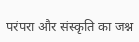परंपरा और संस्कृति का जश्न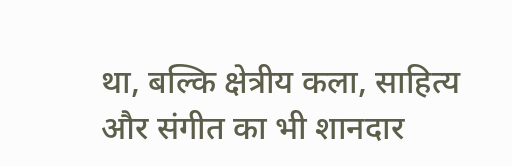था, बल्कि क्षेत्रीय कला, साहित्य और संगीत का भी शानदार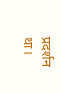प्रदर्शन था।